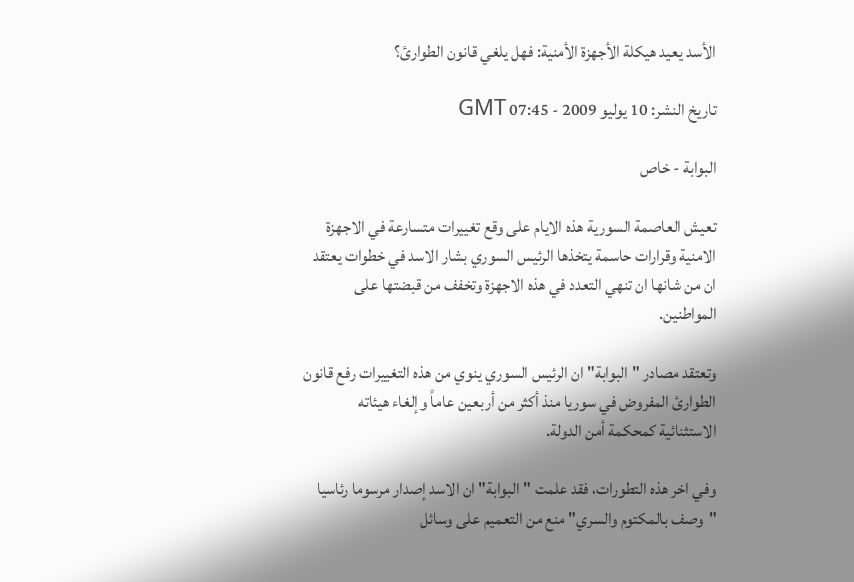الأسد يعيد هيكلة الأجهزة الأمنية: فهل يلغي قانون الطوارئ؟

تاريخ النشر: 10 يوليو 2009 - 07:45 GMT

البوابة - خاص

تعيش العاصمة السورية هذه الايام على وقع تغييرات متسارعة في الاجهزة الامنية وقرارات حاسمة يتخذها الرئيس السوري بشار الاسد في خطوات يعتقد ان من شانها ان تنهي التعدد في هذه الاجهزة وتخفف من قبضتها على المواطنين.

وتعتقد مصادر "البوابة" ان الرئيس السوري ينوي من هذه التغييرات رفع قانون الطوارئ المفروض في سوريا منذ أكثر من أربعين عاماً وإلغاء هيئاته الاستثنائية كمحكمة أمن الدولة.

وفي اخر هذه التطورات، فقد علمت "البوابة" ان الاسد إصدار مرسوما رئاسيا "وصف بالمكتوم والسري" منع من التعميم على وسائل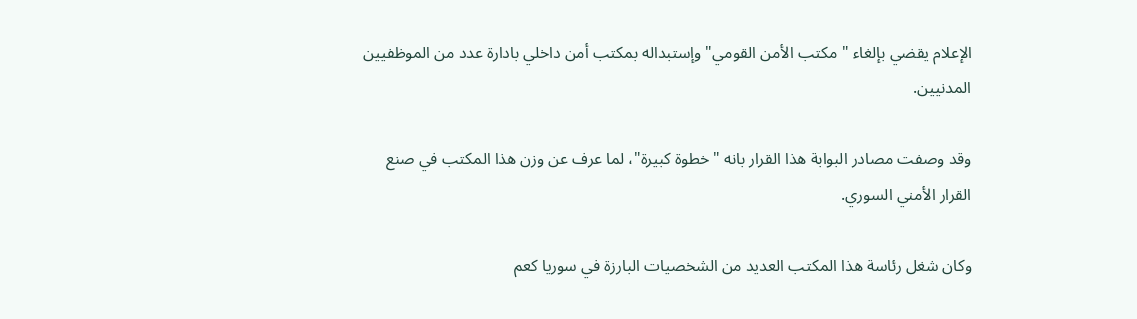الإعلام يقضي بإلغاء "مكتب الأمن القومي" وإستبداله بمكتب أمن داخلي بادارة عدد من الموظفيين المدنيين.

وقد وصفت مصادر البوابة هذا القرار بانه "خطوة كبيرة"، لما عرف عن وزن هذا المكتب في صنع القرار الأمني السوري.

وكان شغل رئاسة هذا المكتب العديد من الشخصيات البارزة في سوريا كعم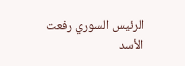الرئيس السوري رفعت الأسد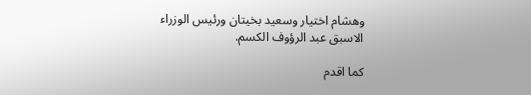وهشام اختيار وسعيد بخيتان ورئيس الوزراء الاسبق عبد الرؤوف الكسم.

كما اقدم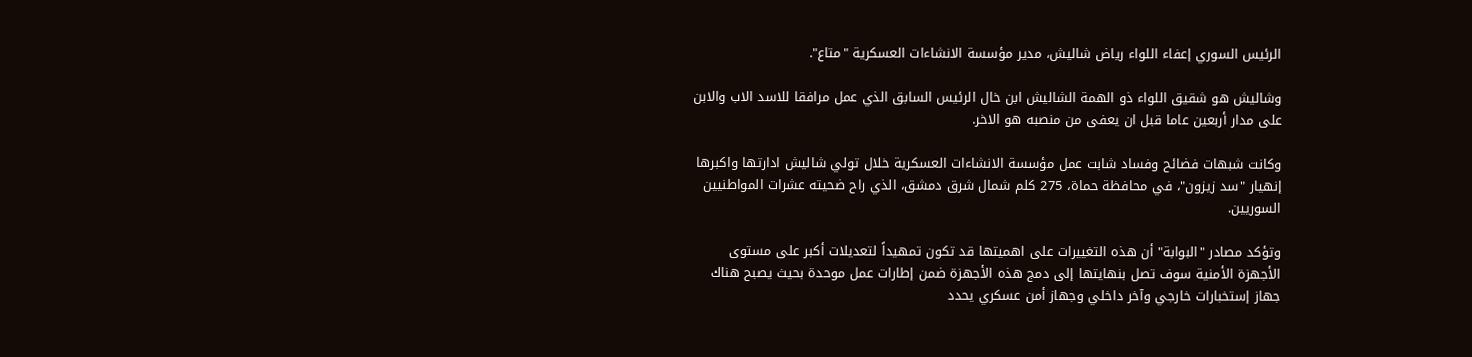الرئيس السوري إعفاء اللواء رياض شاليش، مدير مؤسسة الانشاءات العسكرية "متاع".

وشاليش هو شقيق اللواء ذو الهمة الشاليش ابن خال الرئيس السابق الذي عمل مرافقا للاسد الاب والابن على مدار أربعين عاما قبل ان يعفى من منصبه هو الاخر.

وكانت شبهات فضائح وفساد شابت عمل مؤسسة الانشاءات العسكرية خلال تولي شاليش ادارتها واكبرها إنهيار "سد زيزون"، في محافظة حماة، 275 كلم شمال شرق دمشق، الذي راح ضحيته عشرات المواطنيين السوريين.

وتؤكد مصادر "البوابة" أن هذه التغييرات على اهميتها قد تكون تمهيداً لتعديلات أكبر على مستوى الأجهزة الأمنية سوف تصل بنهايتها إلى دمج هذه الأجهزة ضمن إطارات عمل موحدة بحيث يصبح هناك جهاز إستخبارات خارجي وآخر داخلي وجهاز أمن عسكري يحدد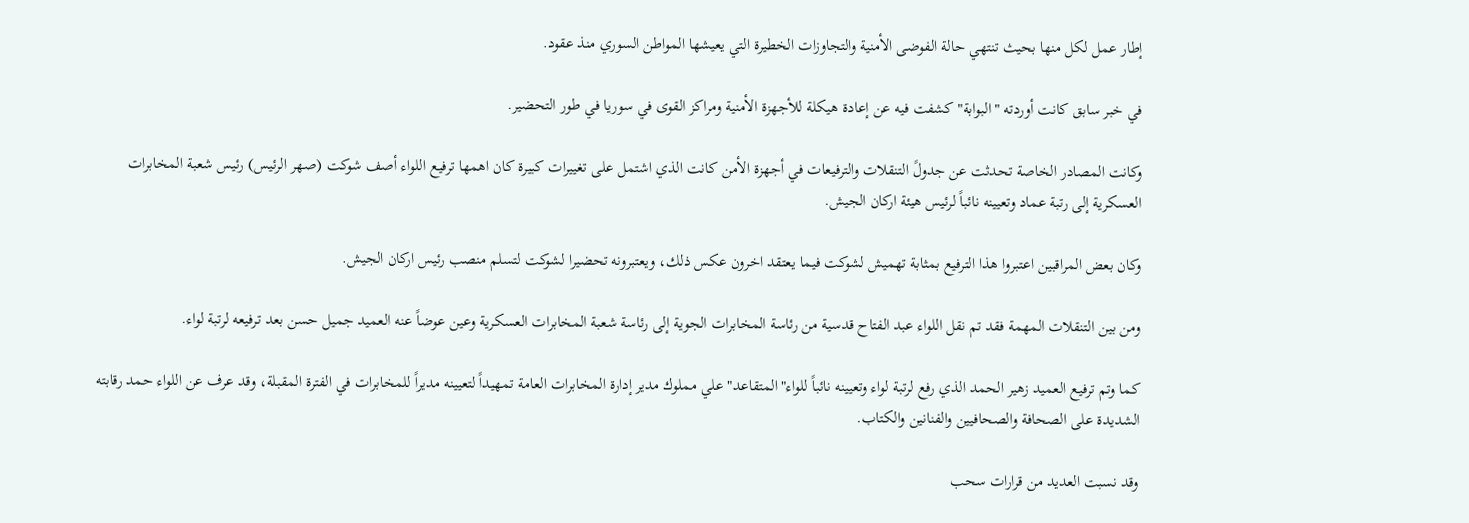إطار عمل لكل منها بحيث تنتهي حالة الفوضى الأمنية والتجاوزات الخطيرة التي يعيشها المواطن السوري منذ عقود.

في خبر سابق كانت أوردته "البوابة" كشفت فيه عن إعادة هيكلة للأجهزة الأمنية ومراكز القوى في سوريا في طور التحضير.

وكانت المصادر الخاصة تحدثت عن جدولً التنقلات والترفيعات في أجهزة الأمن كانت الذي اشتمل على تغييرات كبيرة كان اهمها ترفيع اللواء أصف شوكت (صهر الرئيس) رئيس شعبة المخابرات العسكرية إلى رتبة عماد وتعيينه نائباً لرئيس هيئة اركان الجيش.

وكان بعض المراقبين اعتبروا هذا الترفيع بمثابة تهميش لشوكت فيما يعتقد اخرون عكس ذلك، ويعتبرونه تحضيرا لشوكت لتسلم منصب رئيس اركان الجيش.

ومن بين التنقلات المهمة فقد تم نقل اللواء عبد الفتاح قدسية من رئاسة المخابرات الجوية إلى رئاسة شعبة المخابرات العسكرية وعين عوضاً عنه العميد جميل حسن بعد ترفيعه لرتبة لواء.

كما وتم ترفيع العميد زهير الحمد الذي رفع لرتبة لواء وتعيينه نائباً للواء"المتقاعد" علي مملوك مدير إدارة المخابرات العامة تمهيداً لتعيينه مديراً للمخابرات في الفترة المقبلة، وقد عرف عن اللواء حمد رقابته الشديدة على الصحافة والصحافيين والفنانين والكتاب.

وقد نسبت العديد من قرارات سحب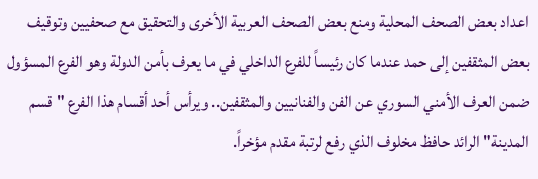اعداد بعض الصحف المحلية ومنع بعض الصحف العربية الأخرى والتحقيق مع صحفيين وتوقيف بعض المثقفين إلى حمد عندما كان رئيساً للفرع الداخلي في ما يعرف بأمن الدولة وهو الفرع المسؤول ضمن العرف الأمني السوري عن الفن والفنانيين والمثقفين.. ويرأس أحد أقسام هذا الفرع "قسم المدينة" الرائد حافظ مخلوف الذي رفع لرتبة مقدم مؤخراً.